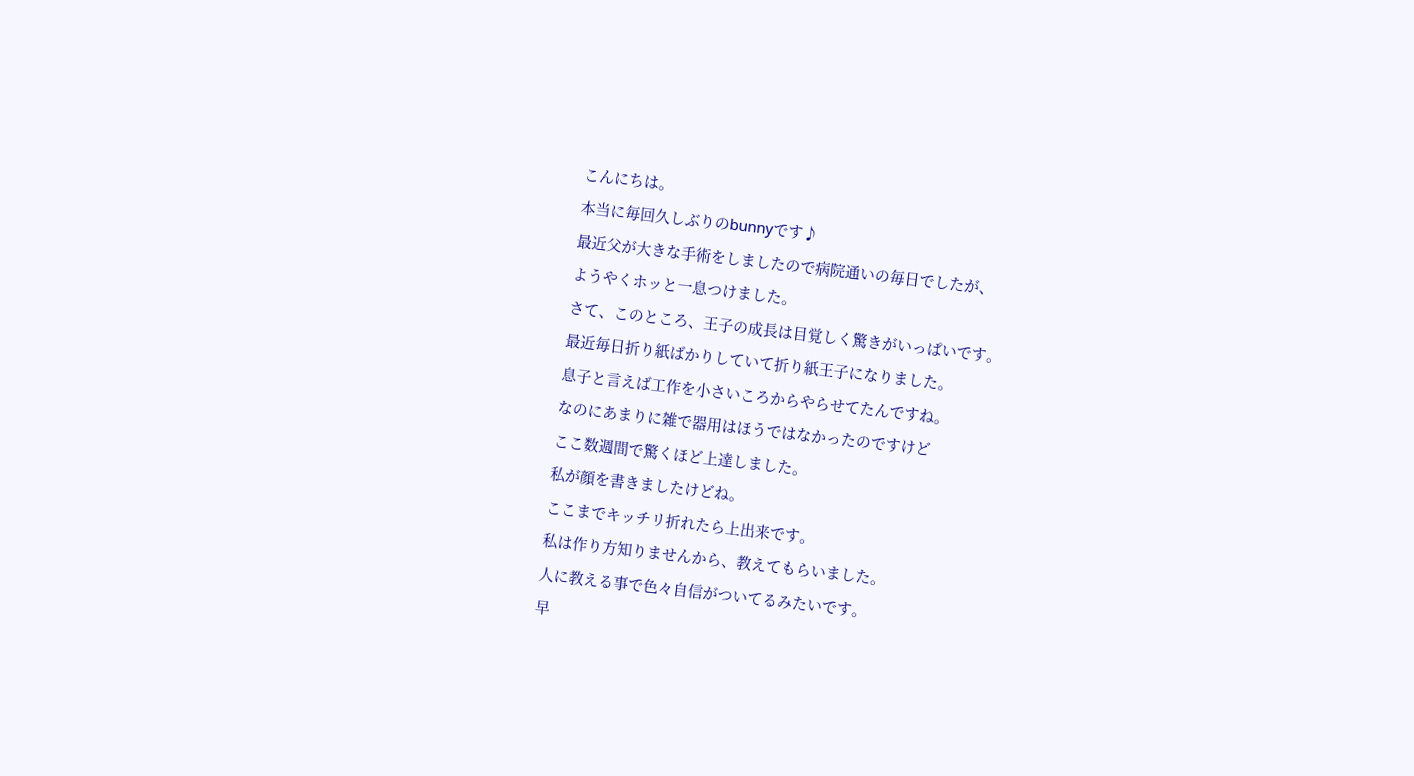こんにちは。
本当に毎回久しぶりのbunnyです♪
最近父が大きな手術をしましたので病院通いの毎日でしたが、
ようやくホッと一息つけました。
さて、このところ、王子の成長は目覚しく驚きがいっぱいです。
最近毎日折り紙ばかりしていて折り紙王子になりました。
息子と言えば工作を小さいころからやらせてたんですね。
なのにあまりに雑で器用はほうではなかったのですけど
ここ数週間で驚くほど上達しました。
私が顔を書きましたけどね。
ここまでキッチリ折れたら上出来です。
私は作り方知りませんから、教えてもらいました。
人に教える事で色々自信がついてるみたいです。
早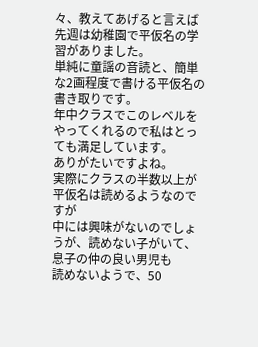々、教えてあげると言えば先週は幼稚園で平仮名の学習がありました。
単純に童謡の音読と、簡単な2画程度で書ける平仮名の書き取りです。
年中クラスでこのレベルをやってくれるので私はとっても満足しています。
ありがたいですよね。
実際にクラスの半数以上が平仮名は読めるようなのですが
中には興味がないのでしょうが、読めない子がいて、息子の仲の良い男児も
読めないようで、50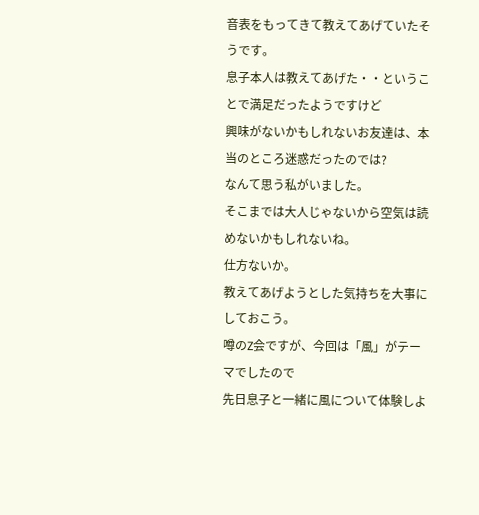音表をもってきて教えてあげていたそうです。
息子本人は教えてあげた・・ということで満足だったようですけど
興味がないかもしれないお友達は、本当のところ迷惑だったのでは?
なんて思う私がいました。
そこまでは大人じゃないから空気は読めないかもしれないね。
仕方ないか。
教えてあげようとした気持ちを大事にしておこう。
噂のZ会ですが、今回は「風」がテーマでしたので
先日息子と一緒に風について体験しよ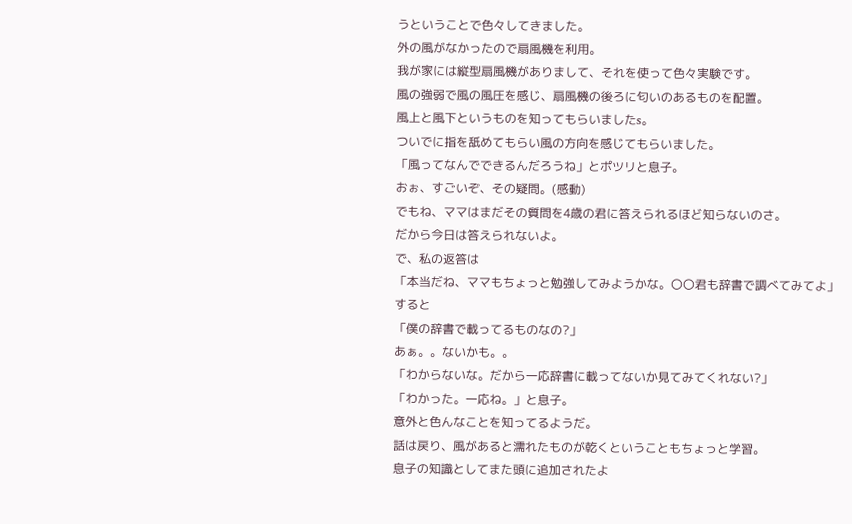うということで色々してきました。
外の風がなかったので扇風機を利用。
我が家には縦型扇風機がありまして、それを使って色々実験です。
風の強弱で風の風圧を感じ、扇風機の後ろに匂いのあるものを配置。
風上と風下というものを知ってもらいましたs。
ついでに指を舐めてもらい風の方向を感じてもらいました。
「風ってなんでできるんだろうね」とポツリと息子。
おぉ、すごいぞ、その疑問。(感動)
でもね、ママはまだその質問を4歳の君に答えられるほど知らないのさ。
だから今日は答えられないよ。
で、私の返答は
「本当だね、ママもちょっと勉強してみようかな。〇〇君も辞書で調べてみてよ」
すると
「僕の辞書で載ってるものなの?」
あぁ。。ないかも。。
「わからないな。だから一応辞書に載ってないか見てみてくれない?」
「わかった。一応ね。」と息子。
意外と色んなことを知ってるようだ。
話は戻り、風があると濡れたものが乾くということもちょっと学習。
息子の知識としてまた頭に追加されたよ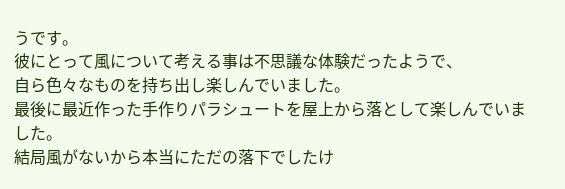うです。
彼にとって風について考える事は不思議な体験だったようで、
自ら色々なものを持ち出し楽しんでいました。
最後に最近作った手作りパラシュートを屋上から落として楽しんでいました。
結局風がないから本当にただの落下でしたけ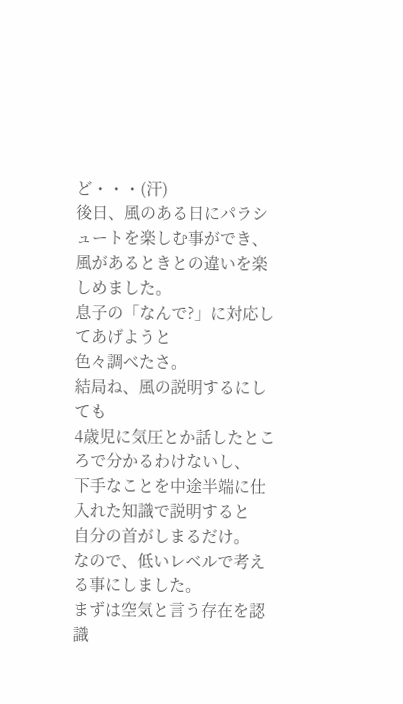ど・・・(汗)
後日、風のある日にパラシュートを楽しむ事ができ、
風があるときとの違いを楽しめました。
息子の「なんで?」に対応してあげようと
色々調べたさ。
結局ね、風の説明するにしても
4歳児に気圧とか話したところで分かるわけないし、
下手なことを中途半端に仕入れた知識で説明すると
自分の首がしまるだけ。
なので、低いレベルで考える事にしました。
まずは空気と言う存在を認識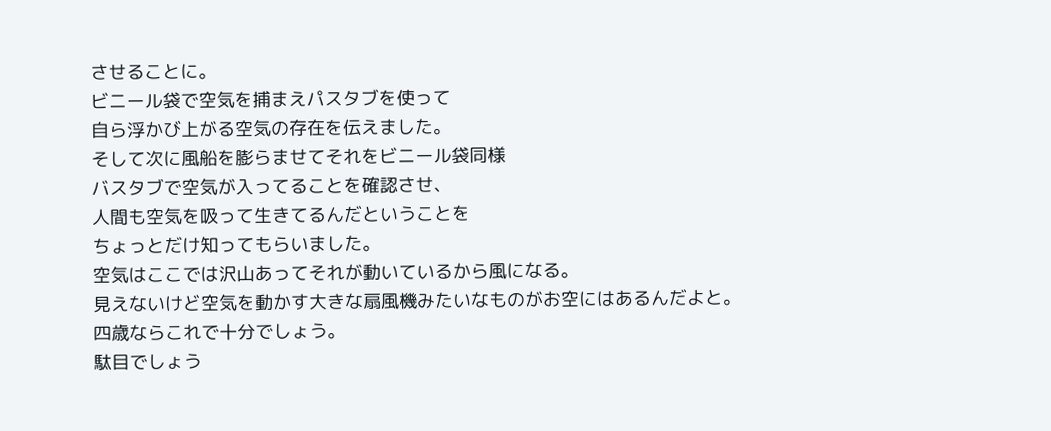させることに。
ビニール袋で空気を捕まえパスタブを使って
自ら浮かび上がる空気の存在を伝えました。
そして次に風船を膨らませてそれをビニール袋同様
バスタブで空気が入ってることを確認させ、
人間も空気を吸って生きてるんだということを
ちょっとだけ知ってもらいました。
空気はここでは沢山あってそれが動いているから風になる。
見えないけど空気を動かす大きな扇風機みたいなものがお空にはあるんだよと。
四歳ならこれで十分でしょう。
駄目でしょう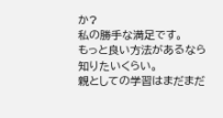か?
私の勝手な満足です。
もっと良い方法があるなら知りたいくらい。
親としての学習はまだまだ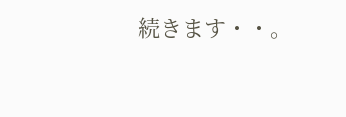続きます・・。